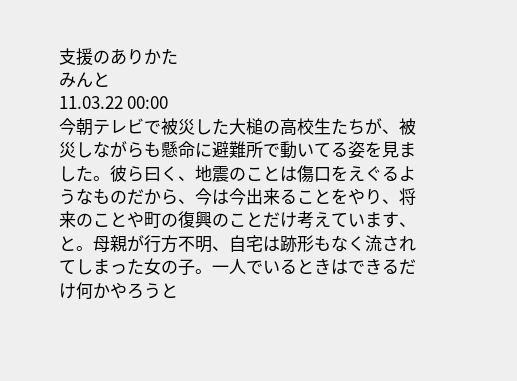支援のありかた
みんと
11.03.22 00:00
今朝テレビで被災した大槌の高校生たちが、被災しながらも懸命に避難所で動いてる姿を見ました。彼ら曰く、地震のことは傷口をえぐるようなものだから、今は今出来ることをやり、将来のことや町の復興のことだけ考えています、と。母親が行方不明、自宅は跡形もなく流されてしまった女の子。一人でいるときはできるだけ何かやろうと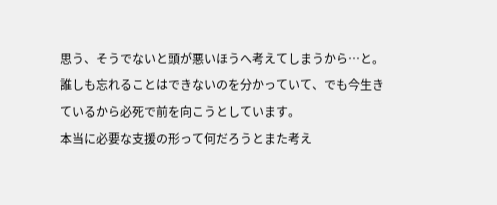思う、そうでないと頭が悪いほうへ考えてしまうから…と。
誰しも忘れることはできないのを分かっていて、でも今生きているから必死で前を向こうとしています。
本当に必要な支援の形って何だろうとまた考え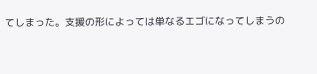てしまった。支援の形によっては単なるエゴになってしまうの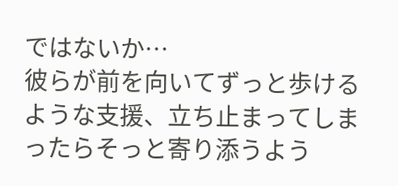ではないか…
彼らが前を向いてずっと歩けるような支援、立ち止まってしまったらそっと寄り添うよう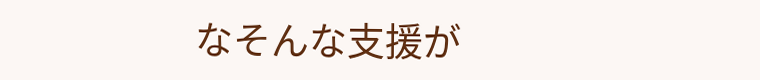なそんな支援が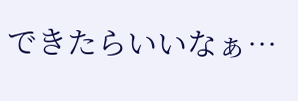できたらいいなぁ…